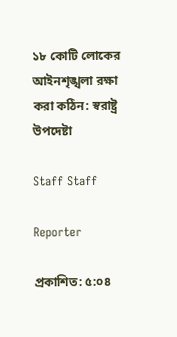১৮ কোটি লোকের আইনশৃঙ্খলা রক্ষা করা কঠিন: স্বরাষ্ট্র উপদেষ্টা

Staff Staff

Reporter

প্রকাশিত: ৫:০৪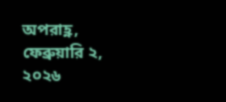অপরাহ্ণ, ফেব্রুয়ারি ২, ২০২৬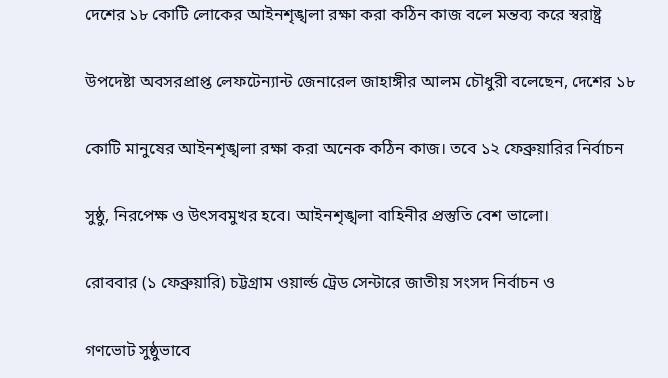দেশের ১৮ কোটি লোকের আইনশৃঙ্খলা রক্ষা করা কঠিন কাজ বলে মন্তব্য করে স্বরাষ্ট্র

উপদেষ্টা অবসরপ্রাপ্ত লেফটেন্যান্ট জেনারেল জাহাঙ্গীর আলম চৌধুরী বলেছেন, দেশের ১৮

কোটি মানুষের আইনশৃঙ্খলা রক্ষা করা অনেক কঠিন কাজ। তবে ১২ ফেব্রুয়ারির নির্বাচন

সুষ্ঠু, নিরপেক্ষ ও উৎসবমুখর হবে। আইনশৃঙ্খলা বাহিনীর প্রস্তুতি বেশ ভালো।

রোববার (১ ফেব্রুয়ারি) চট্টগ্রাম ওয়ার্ল্ড ট্রেড সেন্টারে জাতীয় সংসদ নির্বাচন ও

গণভোট সুষ্ঠুভাবে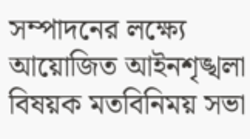সম্পাদনের লক্ষ্যে আয়োজিত আইনশৃঙ্খলা বিষয়ক মতবিনিময় সভা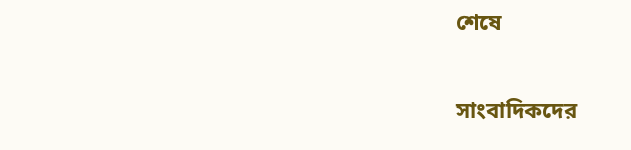শেষে

সাংবাদিকদের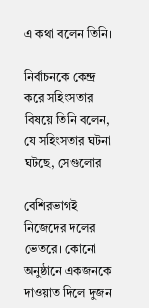এ কথা বলেন তিনি।

নির্বাচনকে কেন্দ্র করে সহিংসতার বিষয়ে তিনি বলেন, যে সহিংসতার ঘটনা ঘটছে, সেগুলোর

বেশিরভাগই নিজেদের দলের ভেতরে। কোনো অনুষ্ঠানে একজনকে দাওয়াত দিলে দুজন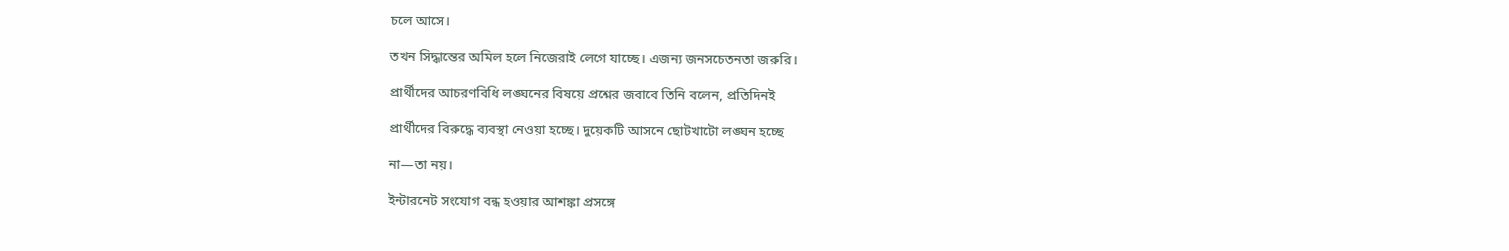চলে আসে।

তখন সিদ্ধান্তের অমিল হলে নিজেরাই লেগে যাচ্ছে। এজন্য জনসচেতনতা জরুরি।

প্রার্থীদের আচরণবিধি লঙ্ঘনের বিষয়ে প্রশ্নের জবাবে তিনি বলেন, প্রতিদিনই

প্রার্থীদের বিরুদ্ধে ব্যবস্থা নেওয়া হচ্ছে। দুয়েকটি আসনে ছোটখাটো লঙ্ঘন হচ্ছে

না—তা নয়।

ইন্টারনেট সংযোগ বন্ধ হওয়ার আশঙ্কা প্রসঙ্গে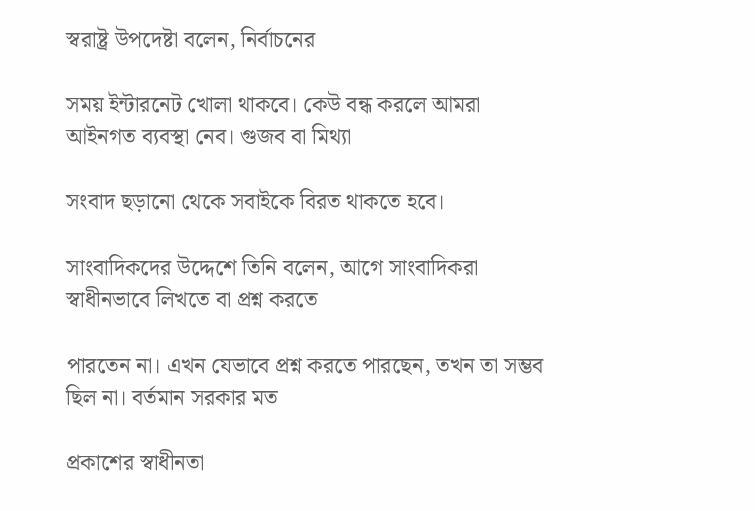স্বরাষ্ট্র উপদেষ্টা বলেন, নির্বাচনের

সময় ইন্টারনেট খোলা থাকবে। কেউ বন্ধ করলে আমরা আইনগত ব্যবস্থা নেব। গুজব বা মিথ্যা

সংবাদ ছড়ানো থেকে সবাইকে বিরত থাকতে হবে।

সাংবাদিকদের উদ্দেশে তিনি বলেন, আগে সাংবাদিকরা স্বাধীনভাবে লিখতে বা প্রশ্ন করতে

পারতেন না। এখন যেভাবে প্রশ্ন করতে পারছেন, তখন তা সম্ভব ছিল না। বর্তমান সরকার মত

প্রকাশের স্বাধীনতা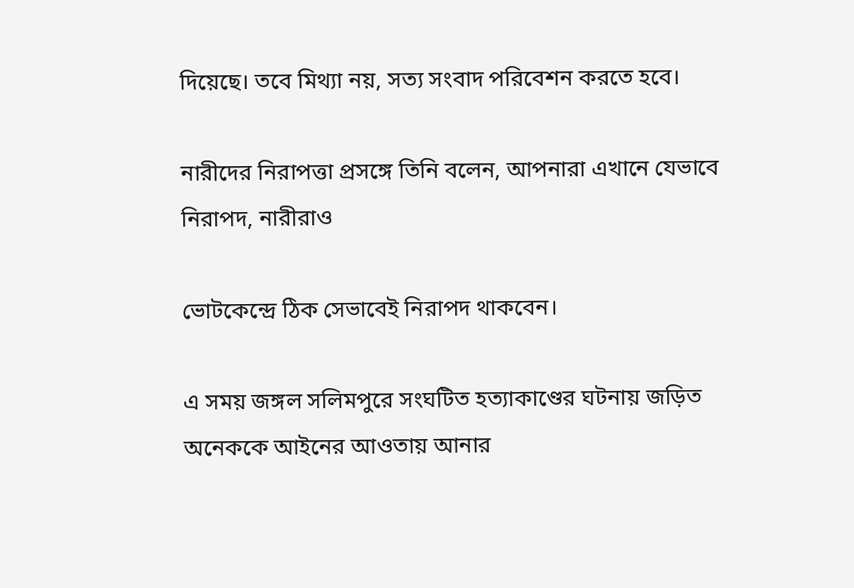দিয়েছে। তবে মিথ্যা নয়, সত্য সংবাদ পরিবেশন করতে হবে।

নারীদের নিরাপত্তা প্রসঙ্গে তিনি বলেন, আপনারা এখানে যেভাবে নিরাপদ, নারীরাও

ভোটকেন্দ্রে ঠিক সেভাবেই নিরাপদ থাকবেন।

এ সময় জঙ্গল সলিমপুরে সংঘটিত হত্যাকাণ্ডের ঘটনায় জড়িত অনেককে আইনের আওতায় আনার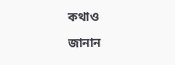কথাও

জানান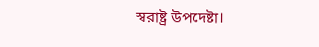স্বরাষ্ট্র উপদেষ্টা।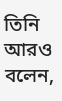তিনি আরও বলেন,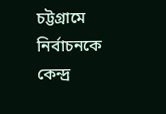চট্টগ্রামে নির্বাচনকে কেন্দ্র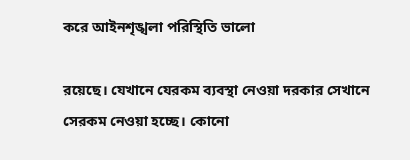করে আইনশৃঙ্খলা পরিস্থিতি ভালো

রয়েছে। যেখানে যেরকম ব্যবস্থা নেওয়া দরকার সেখানে সেরকম নেওয়া হচ্ছে। কোনো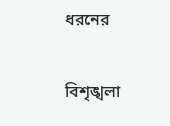ধরনের

বিশৃঙ্খলা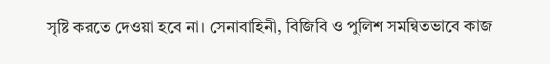সৃষ্টি করতে দেওয়া হবে না। সেনাবাহিনী, বিজিবি ও পুলিশ সমন্বিতভাবে কাজ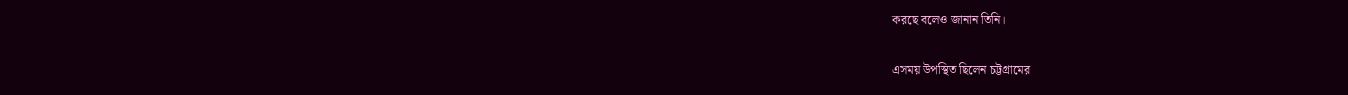করছে বলেও জানান তিনি।

এসময় উপস্থিত ছিলেন চট্টগ্রামের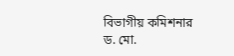বিভাগীয় কমিশনার ড. মো.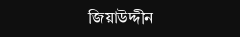জিয়াউদ্দীন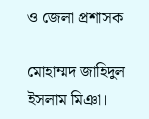ও জেলা প্রশাসক

মোহাম্মদ জাহিদুল ইসলাম মিঞা।